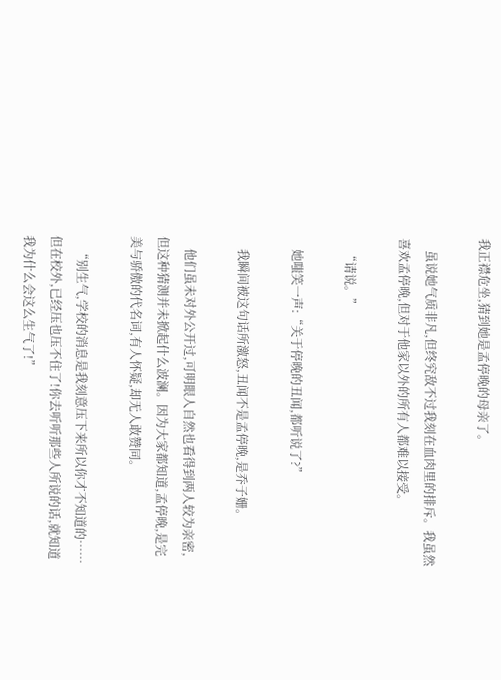我正襟危坐,猜到她是孟停晚的母亲了。

    虽说她气质非凡,但终究敌不过我刻在血肉里的排斥。我虽然喜欢孟停晚,但对于他家以外的所有人都难以接受。

    “请说。”

    她嗤笑一声:“关于停晚的丑闻,都听说了?”

    我瞬间被这句话所激怒,丑闻不是孟停晚,是乔子姗。

    他们虽未对外公开过,可明眼人自然也看得到两人较为亲密,但这种猜测并未掀起什么波澜。因为大家都知道,孟停晚,是完美与骄傲的代名词,有人怀疑,却无人敢赞同。

    “别生气,学校的消息是我刻意压下来所以你才不知道的……但在校外,已经压也压不住了!你去听听那些人所说的话,就知道我为什么会这么生气了!”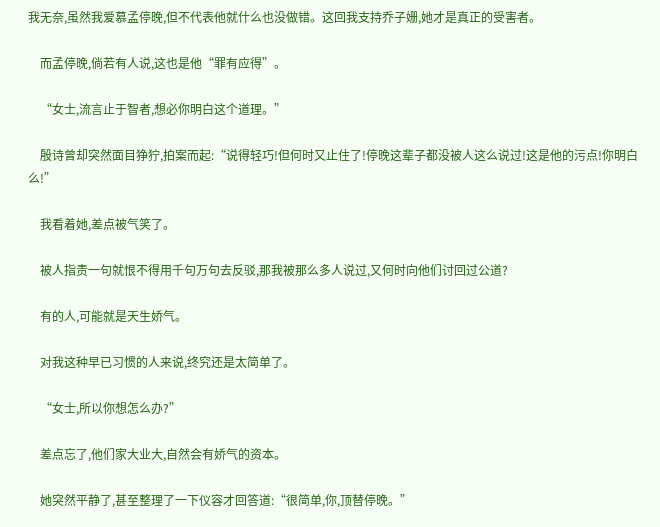我无奈,虽然我爱慕孟停晚,但不代表他就什么也没做错。这回我支持乔子姗,她才是真正的受害者。

    而孟停晚,倘若有人说,这也是他“罪有应得”。

    “女士,流言止于智者,想必你明白这个道理。”

    殷诗曾却突然面目狰狞,拍案而起:“说得轻巧!但何时又止住了!停晚这辈子都没被人这么说过!这是他的污点!你明白么!”

    我看着她,差点被气笑了。

    被人指责一句就恨不得用千句万句去反驳,那我被那么多人说过,又何时向他们讨回过公道?

    有的人,可能就是天生娇气。

    对我这种早已习惯的人来说,终究还是太简单了。

    “女士,所以你想怎么办?”

    差点忘了,他们家大业大,自然会有娇气的资本。

    她突然平静了,甚至整理了一下仪容才回答道:“很简单,你,顶替停晚。”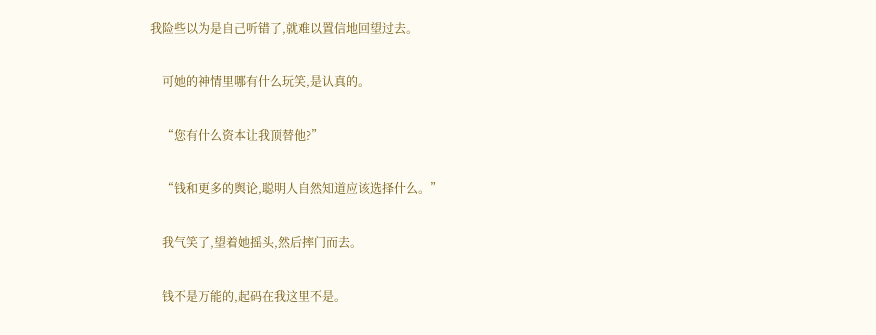我险些以为是自己听错了,就难以置信地回望过去。

    可她的神情里哪有什么玩笑,是认真的。

    “您有什么资本让我顶替他?”

    “钱和更多的舆论,聪明人自然知道应该选择什么。”

    我气笑了,望着她摇头,然后摔门而去。

    钱不是万能的,起码在我这里不是。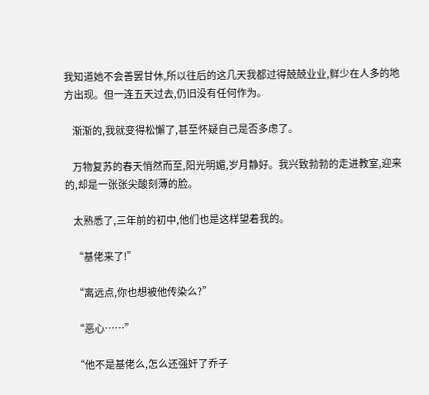我知道她不会善罢甘休,所以往后的这几天我都过得兢兢业业,鲜少在人多的地方出现。但一连五天过去,仍旧没有任何作为。

    渐渐的,我就变得松懈了,甚至怀疑自己是否多虑了。

    万物复苏的春天悄然而至,阳光明媚,岁月静好。我兴致勃勃的走进教室,迎来的,却是一张张尖酸刻薄的脸。

    太熟悉了,三年前的初中,他们也是这样望着我的。

    “基佬来了!”

    “离远点,你也想被他传染么?”

    “恶心……”

    “他不是基佬么,怎么还强奸了乔子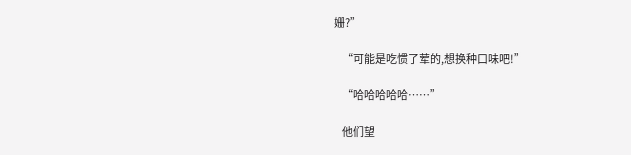姗?”

    “可能是吃惯了荤的,想换种口味吧!”

    “哈哈哈哈哈……”

    他们望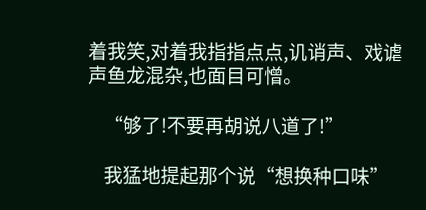着我笑,对着我指指点点,讥诮声、戏谑声鱼龙混杂,也面目可憎。

    “够了!不要再胡说八道了!”

    我猛地提起那个说“想换种口味”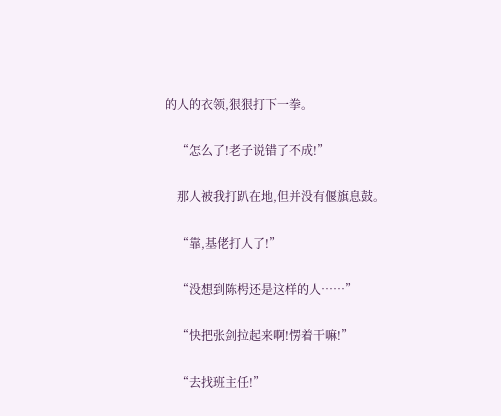的人的衣领,狠狠打下一拳。

    “怎么了!老子说错了不成!”

    那人被我打趴在地,但并没有偃旗息鼓。

    “靠,基佬打人了!”

    “没想到陈枵还是这样的人……”

    “快把张剑拉起来啊!愣着干嘛!”

    “去找班主任!”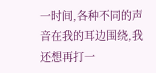一时间,各种不同的声音在我的耳边围绕,我还想再打一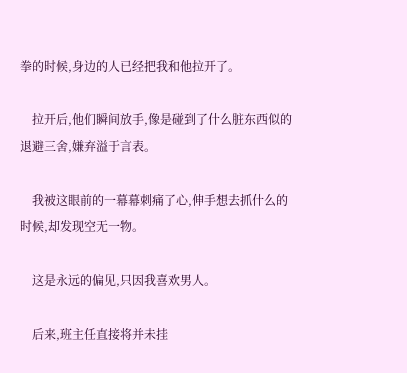拳的时候,身边的人已经把我和他拉开了。

    拉开后,他们瞬间放手,像是碰到了什么脏东西似的退避三舍,嫌弃溢于言表。

    我被这眼前的一幕幕刺痛了心,伸手想去抓什么的时候,却发现空无一物。

    这是永远的偏见,只因我喜欢男人。

    后来,班主任直接将并未挂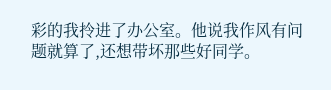彩的我拎进了办公室。他说我作风有问题就算了,还想带坏那些好同学。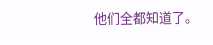他们全都知道了。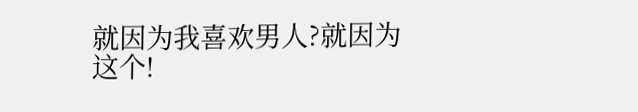就因为我喜欢男人?就因为这个!